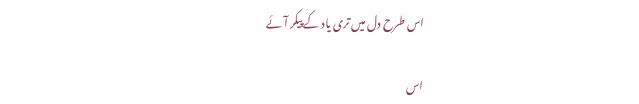اس طرح دل میں تری یاد کے پیکر آئے

اس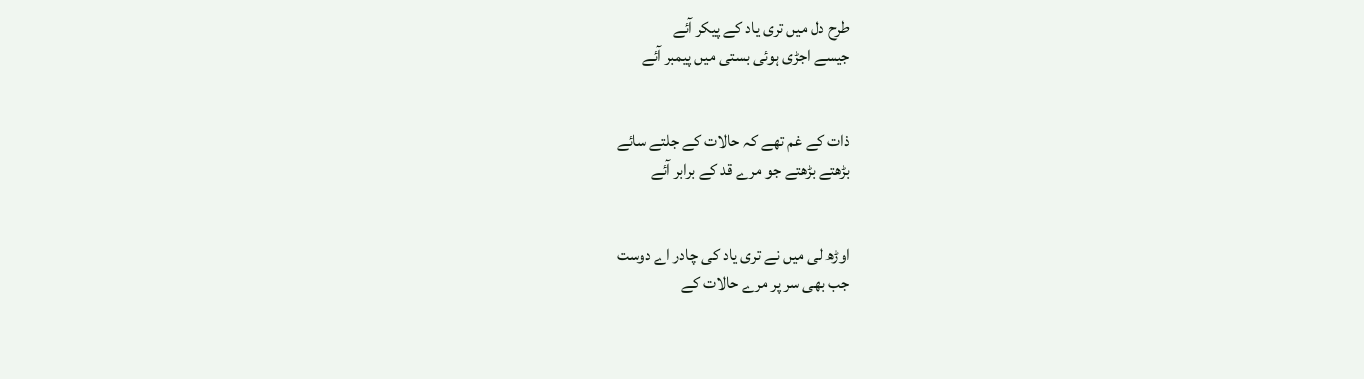طرح دل میں تری یاد کے پیکر آئے
جیسے اجڑی ہوئی بستی میں پیمبر آئے


ذات کے غم تھے کہ حالات کے جلتے سائے
بڑھتے بڑھتے جو مرے قد کے برابر آئے


اوڑھ لی میں نے تری یاد کی چادر اے دوست
جب بھی سر پر مرے حالات کے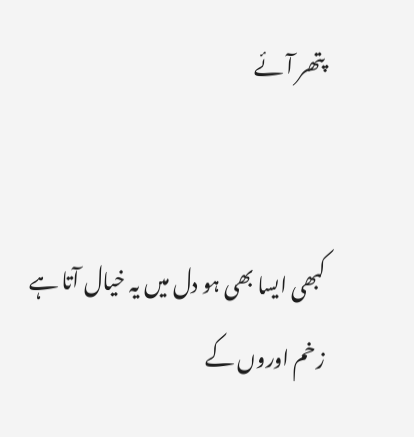پتھر آئے


کبھی ایسا بھی ہو دل میں یہ خیال آتا ہے
زخم اوروں کے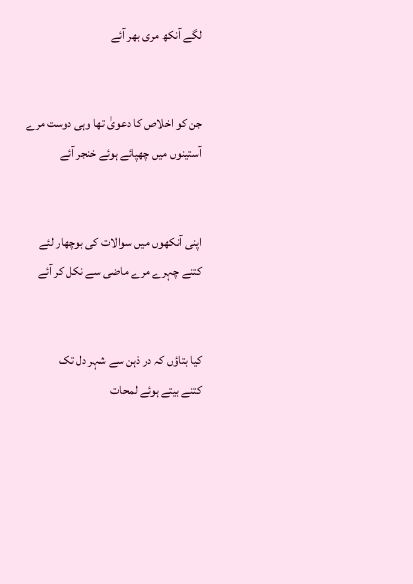لگے آنکھ مری بھر آئے


جن کو اخلاص کا دعویٰ تھا وہی دوست مرے
آستینوں میں چھپائے ہوئے خنجر آئے


اپنی آنکھوں میں سوالات کی بوچھار لئے
کتنے چہرے مرے ماضی سے نکل کر آئے


کیا بتاؤں کہ در ذہن سے شہر دل تک
کتنے بیتے ہوئے لمحات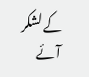کے لشکر آئے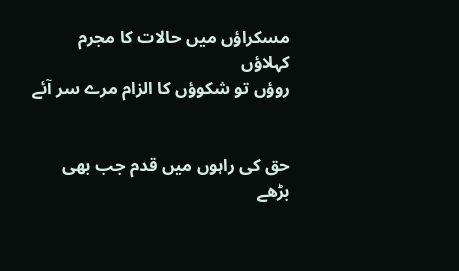مسکراؤں میں حالات کا مجرم کہلاؤں
روؤں تو شکوؤں کا الزام مرے سر آئے


حق کی راہوں میں قدم جب بھی بڑھے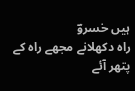ہیں خسروؔ
راہ دکھلانے مجھے راہ کے پتھر آئے